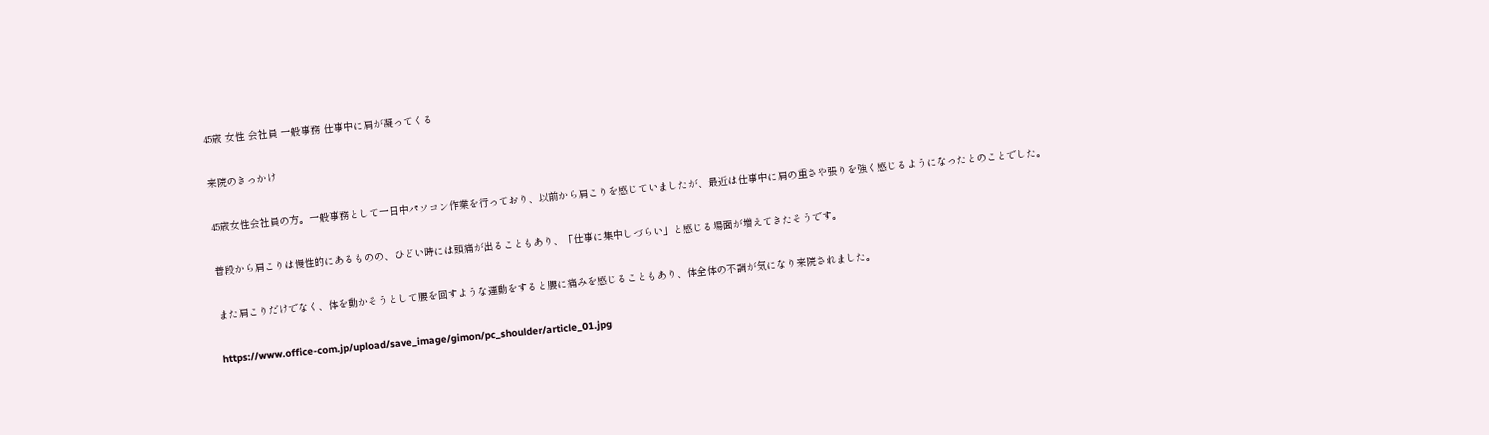45歳 女性 会社員 一般事務 仕事中に肩が凝ってくる

来院のきっかけ

45歳女性会社員の方。一般事務として一日中パソコン作業を行っており、以前から肩こりを感じていましたが、最近は仕事中に肩の重さや張りを強く感じるようになったとのことでした。

普段から肩こりは慢性的にあるものの、ひどい時には頭痛が出ることもあり、「仕事に集中しづらい」と感じる場面が増えてきたそうです。

また肩こりだけでなく、体を動かそうとして腰を回すような運動をすると腰に痛みを感じることもあり、体全体の不調が気になり来院されました。

https://www.office-com.jp/upload/save_image/gimon/pc_shoulder/article_01.jpg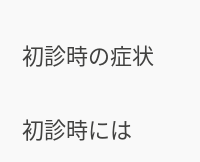初診時の症状

初診時には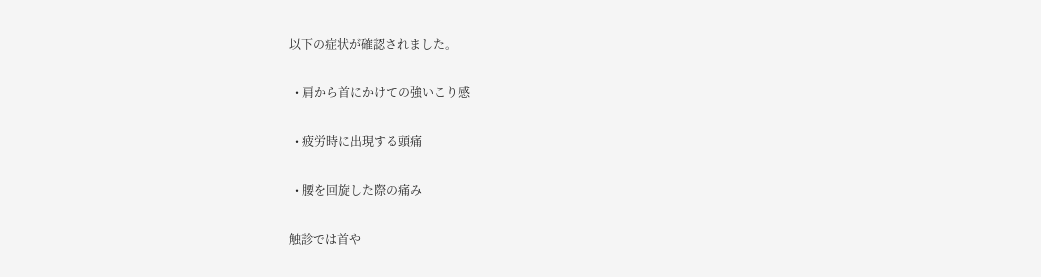以下の症状が確認されました。

  • 肩から首にかけての強いこり感

  • 疲労時に出現する頭痛

  • 腰を回旋した際の痛み

触診では首や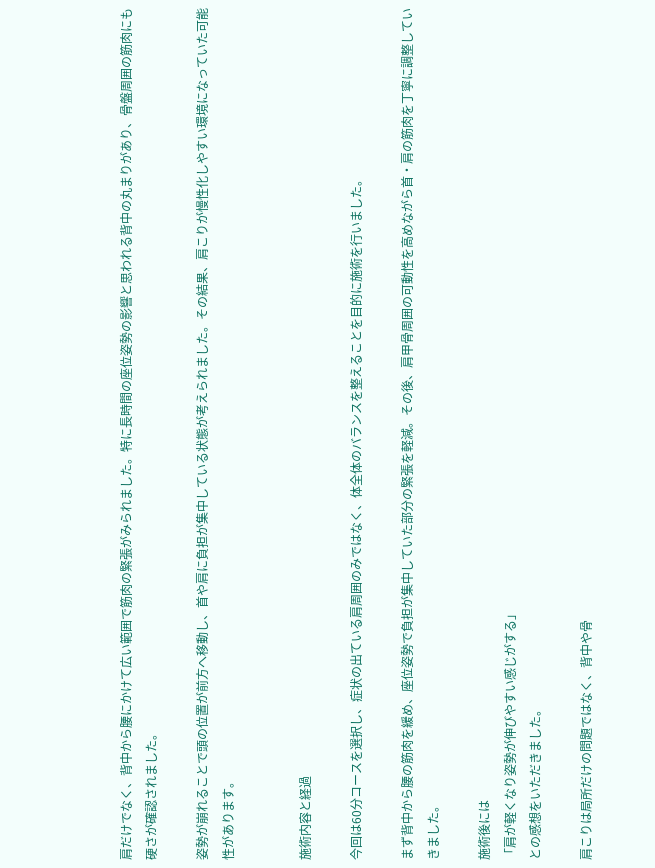肩だけでなく、背中から腰にかけて広い範囲で筋肉の緊張がみられました。特に長時間の座位姿勢の影響と思われる背中の丸まりがあり、骨盤周囲の筋肉にも硬さが確認されました。

姿勢が崩れることで頭の位置が前方へ移動し、首や肩に負担が集中している状態が考えられました。その結果、肩こりが慢性化しやすい環境になっていた可能性があります。


施術内容と経過

今回は60分コースを選択し、症状の出ている肩周囲のみではなく、体全体のバランスを整えることを目的に施術を行いました。

まず背中から腰の筋肉を緩め、座位姿勢で負担が集中していた部分の緊張を軽減。その後、肩甲骨周囲の可動性を高めながら首・肩の筋肉を丁寧に調整していきました。

施術後には
「肩が軽くなり姿勢が伸びやすい感じがする」
との感想をいただきました。

肩こりは局所だけの問題ではなく、背中や骨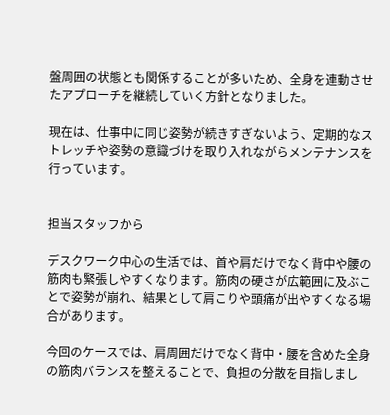盤周囲の状態とも関係することが多いため、全身を連動させたアプローチを継続していく方針となりました。

現在は、仕事中に同じ姿勢が続きすぎないよう、定期的なストレッチや姿勢の意識づけを取り入れながらメンテナンスを行っています。


担当スタッフから

デスクワーク中心の生活では、首や肩だけでなく背中や腰の筋肉も緊張しやすくなります。筋肉の硬さが広範囲に及ぶことで姿勢が崩れ、結果として肩こりや頭痛が出やすくなる場合があります。

今回のケースでは、肩周囲だけでなく背中・腰を含めた全身の筋肉バランスを整えることで、負担の分散を目指しまし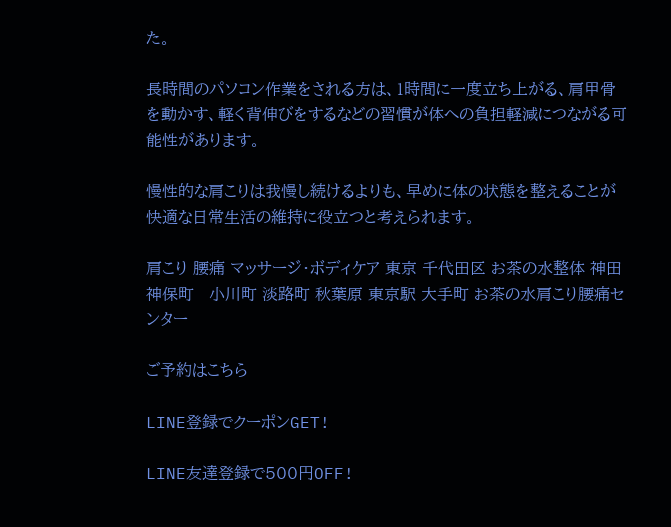た。

長時間のパソコン作業をされる方は、1時間に一度立ち上がる、肩甲骨を動かす、軽く背伸びをするなどの習慣が体への負担軽減につながる可能性があります。

慢性的な肩こりは我慢し続けるよりも、早めに体の状態を整えることが快適な日常生活の維持に役立つと考えられます。

肩こり 腰痛 マッサージ・ボディケア 東京 千代田区 お茶の水整体 神田 神保町   小川町 淡路町 秋葉原 東京駅 大手町 お茶の水肩こり腰痛センター

ご予約はこちら

LINE登録でクーポンGET!

LINE友達登録で500円OFF!